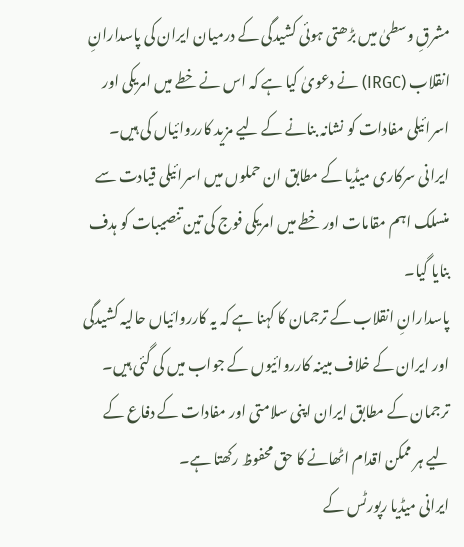مشرقِ وسطیٰ میں بڑھتی ہوئی کشیدگی کے درمیان ایران کی پاسدارانِ انقلاب (IRGC) نے دعویٰ کیا ہے کہ اس نے خطے میں امریکی اور اسرائیلی مفادات کو نشانہ بنانے کے لیے مزید کارروائیاں کی ہیں۔ ایرانی سرکاری میڈیا کے مطابق ان حملوں میں اسرائیلی قیادت سے منسلک اہم مقامات اور خطے میں امریکی فوج کی تین تنصیبات کو ہدف بنایا گیا۔
پاسدارانِ انقلاب کے ترجمان کا کہنا ہے کہ یہ کارروائیاں حالیہ کشیدگی اور ایران کے خلاف مبینہ کارروائیوں کے جواب میں کی گئی ہیں۔ ترجمان کے مطابق ایران اپنی سلامتی اور مفادات کے دفاع کے لیے ہر ممکن اقدام اٹھانے کا حق محفوظ رکھتا ہے۔
ایرانی میڈیا رپورٹس کے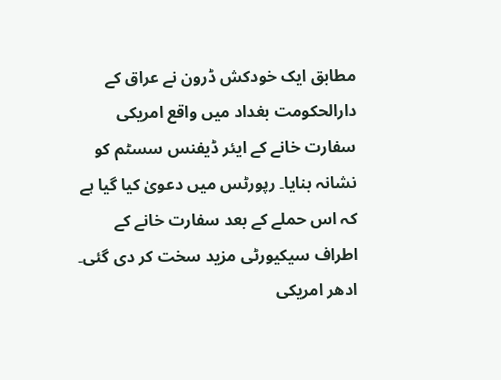مطابق ایک خودکش ڈرون نے عراق کے دارالحکومت بغداد میں واقع امریکی سفارت خانے کے ایئر ڈیفنس سسٹم کو نشانہ بنایا۔ رپورٹس میں دعویٰ کیا گیا ہے کہ اس حملے کے بعد سفارت خانے کے اطراف سیکیورٹی مزید سخت کر دی گئی۔
ادھر امریکی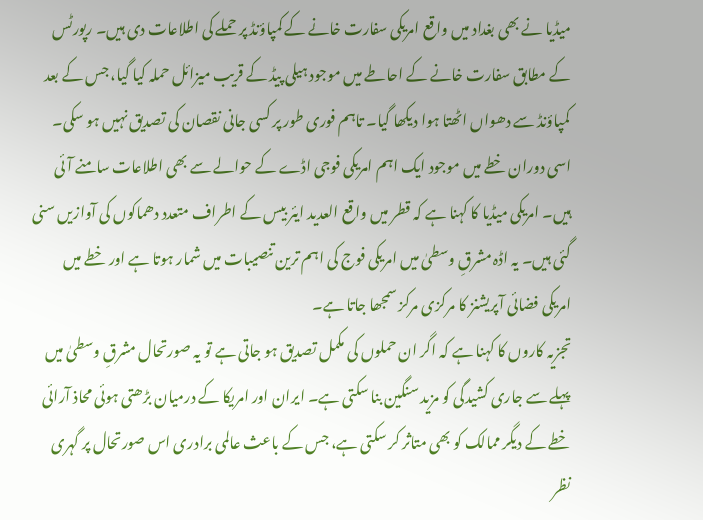میڈیا نے بھی بغداد میں واقع امریکی سفارت خانے کے کمپاؤنڈ پر حملے کی اطلاعات دی ہیں۔ رپورٹس کے مطابق سفارت خانے کے احاطے میں موجود ہیلی پیڈ کے قریب میزائل حملہ کیا گیا، جس کے بعد کمپاؤنڈ سے دھواں اٹھتا ہوا دیکھا گیا۔ تاہم فوری طور پر کسی جانی نقصان کی تصدیق نہیں ہو سکی۔
اسی دوران خطے میں موجود ایک اہم امریکی فوجی اڈے کے حوالے سے بھی اطلاعات سامنے آئی ہیں۔ امریکی میڈیا کا کہنا ہے کہ قطر میں واقع العدید ایئر بیس کے اطراف متعدد دھماکوں کی آوازیں سنی گئی ہیں۔ یہ اڈہ مشرقِ وسطیٰ میں امریکی فوج کی اہم ترین تنصیبات میں شمار ہوتا ہے اور خطے میں امریکی فضائی آپریشنز کا مرکزی مرکز سمجھا جاتا ہے۔
تجزیہ کاروں کا کہنا ہے کہ اگر ان حملوں کی مکمل تصدیق ہو جاتی ہے تو یہ صورتحال مشرقِ وسطیٰ میں پہلے سے جاری کشیدگی کو مزید سنگین بنا سکتی ہے۔ ایران اور امریکا کے درمیان بڑھتی ہوئی محاذ آرائی خطے کے دیگر ممالک کو بھی متاثر کر سکتی ہے، جس کے باعث عالمی برادری اس صورتحال پر گہری نظر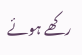رکھے ہوئے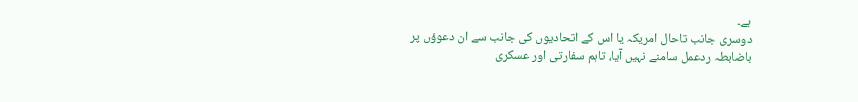ہے۔
دوسری جانب تاحال امریکہ یا اس کے اتحادیوں کی جانب سے ان دعوؤں پر باضابطہ ردعمل سامنے نہیں آیا، تاہم سفارتی اور عسکری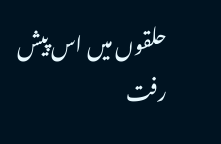حلقوں میں اس پیش رفت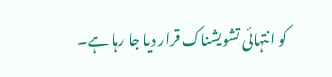کو انتہائی تشویشناک قرار دیا جا رہا ہے۔